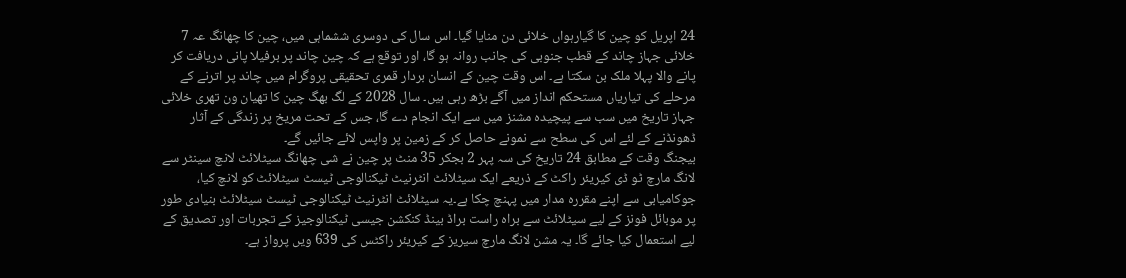24 اپریل کو چین کا گیارہواں خلائی دن منایا گیا۔ اس سال کی دوسری ششماہی میں، چین کا چھانگ عہ 7 خلائی جہاز چاند کے قطب جنوبی کی جانب روانہ ہو گا، اور توقع ہے کہ چین چاند پر برفیلا پانی دریافت کر پانے والا پہلا ملک بن سکتا ہے۔ اس وقت چین کے انسان بردار قمری تحقیقی پروگرام میں چاند پر اترنے کے مرحلے کی تیاریاں مستحکم انداز میں آگے بڑھ رہی ہیں۔ سال 2028 کے لگ بھگ چین کا تھیان ون تھری خلائی جہاز تاریخ میں سب سے پیچیدہ مشنز میں سے ایک انجام دے گا، جس کے تحت مریخ پر زندگی کے آثار ڈھونڈنے کے لئے اس کی سطح سے نمونے حاصل کر کے زمین پر واپس لائے جائیں گے۔
بیجنگ وقت کے مطابق 24 تاریخ کی سہ پہر 2 بجکر 35 منٹ پر چین نے شی چھانگ سیٹلائٹ لانچ سینٹر سے لانگ مارچ ٹو ڈی کیریئر راکٹ کے ذریعے ایک سیٹلائٹ انٹرنیٹ ٹیکنالوجی ٹیسٹ سیٹلائٹ کو لانچ کیا، جوکامیابی سے اپنے مقررہ مدار میں پہنچ چکا ہے۔یہ سیٹلائٹ انٹرنیٹ ٹیکنالوجی ٹیسٹ سیٹلائٹ بنیادی طور پر موبائل فونز کے لیے سیٹلائٹ سے براہ راست براڈ بینڈ کنکشن جیسی ٹیکنالوجیز کے تجربات اور تصدیق کے لیے استعمال کیا جائے گا۔ یہ مشن لانگ مارچ سیریز کے کیریئر راکٹس کی 639 ویں پرواز ہے۔